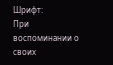Шрифт:
При воспоминании о своих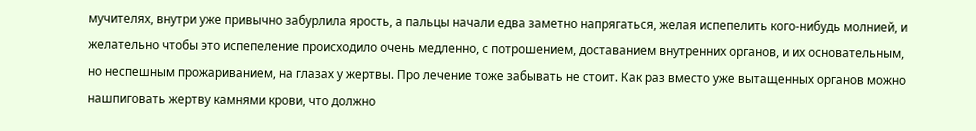мучителях, внутри уже привычно забурлила ярость, а пальцы начали едва заметно напрягаться, желая испепелить кого-нибудь молнией, и желательно чтобы это испепеление происходило очень медленно, с потрошением, доставанием внутренних органов, и их основательным, но неспешным прожариванием, на глазах у жертвы. Про лечение тоже забывать не стоит. Как раз вместо уже вытащенных органов можно нашпиговать жертву камнями крови, что должно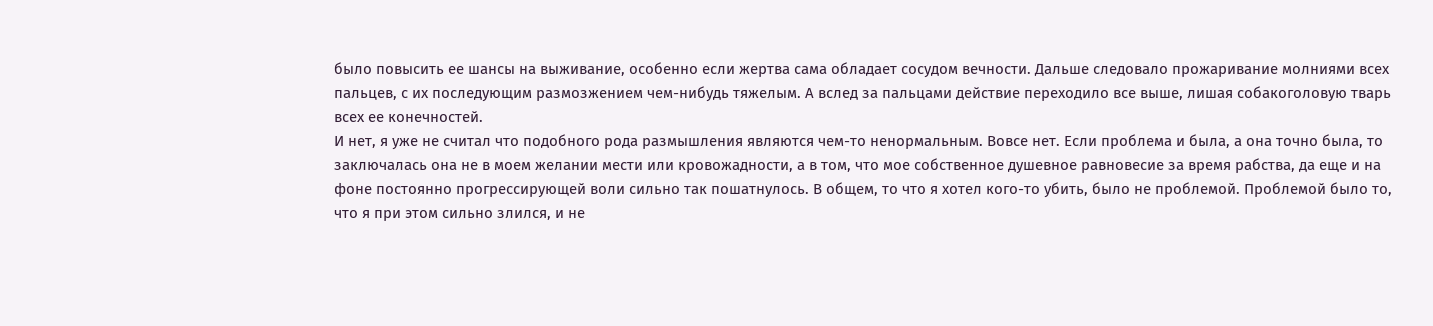было повысить ее шансы на выживание, особенно если жертва сама обладает сосудом вечности. Дальше следовало прожаривание молниями всех пальцев, с их последующим размозжением чем-нибудь тяжелым. А вслед за пальцами действие переходило все выше, лишая собакоголовую тварь всех ее конечностей.
И нет, я уже не считал что подобного рода размышления являются чем-то ненормальным. Вовсе нет. Если проблема и была, а она точно была, то заключалась она не в моем желании мести или кровожадности, а в том, что мое собственное душевное равновесие за время рабства, да еще и на фоне постоянно прогрессирующей воли сильно так пошатнулось. В общем, то что я хотел кого-то убить, было не проблемой. Проблемой было то, что я при этом сильно злился, и не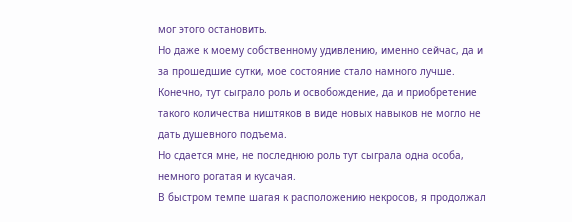мог этого остановить.
Но даже к моему собственному удивлению, именно сейчас, да и за прошедшие сутки, мое состояние стало намного лучше. Конечно, тут сыграло роль и освобождение, да и приобретение такого количества ништяков в виде новых навыков не могло не дать душевного подъема.
Но сдается мне, не последнюю роль тут сыграла одна особа, немного рогатая и кусачая.
В быстром темпе шагая к расположению некросов, я продолжал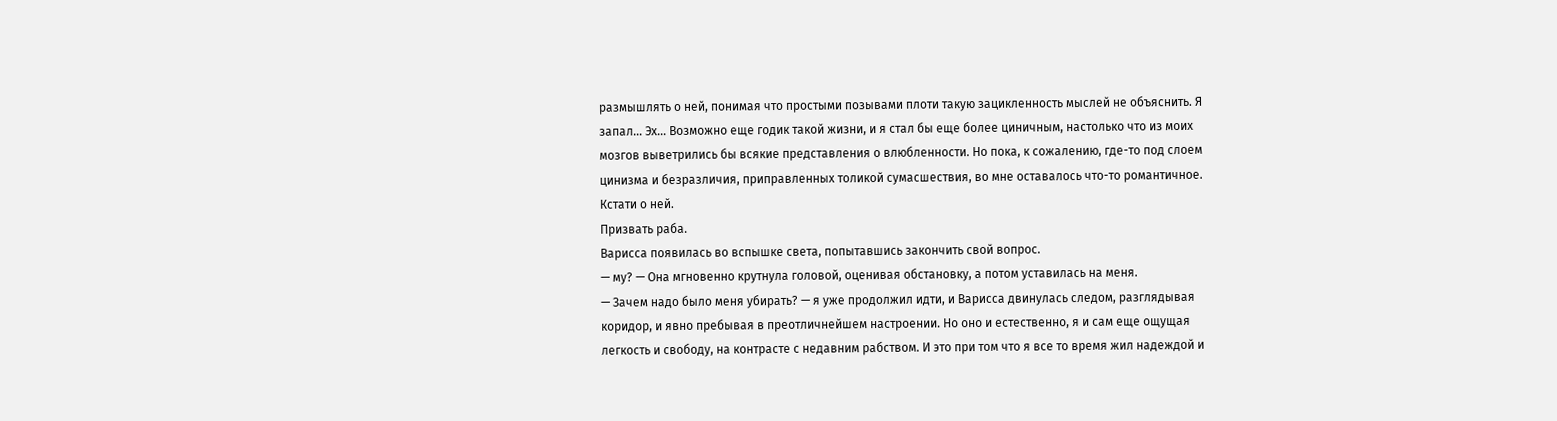размышлять о ней, понимая что простыми позывами плоти такую зацикленность мыслей не объяснить. Я запал… Эх… Возможно еще годик такой жизни, и я стал бы еще более циничным, настолько что из моих мозгов выветрились бы всякие представления о влюбленности. Но пока, к сожалению, где-то под слоем цинизма и безразличия, приправленных толикой сумасшествия, во мне оставалось что-то романтичное. Кстати о ней.
Призвать раба.
Варисса появилась во вспышке света, попытавшись закончить свой вопрос.
— му? — Она мгновенно крутнула головой, оценивая обстановку, а потом уставилась на меня.
— Зачем надо было меня убирать? — я уже продолжил идти, и Варисса двинулась следом, разглядывая коридор, и явно пребывая в преотличнейшем настроении. Но оно и естественно, я и сам еще ощущая легкость и свободу, на контрасте с недавним рабством. И это при том что я все то время жил надеждой и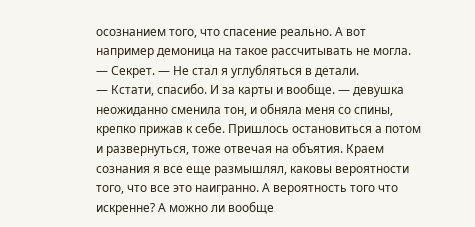осознанием того, что спасение реально. А вот например демоница на такое рассчитывать не могла.
— Секрет. — Не стал я углубляться в детали.
— Кстати, спасибо. И за карты и вообще. — девушка неожиданно сменила тон, и обняла меня со спины, крепко прижав к себе. Пришлось остановиться а потом и развернуться, тоже отвечая на объятия. Краем сознания я все еще размышлял, каковы вероятности того, что все это наигранно. А вероятность того что искренне? А можно ли вообще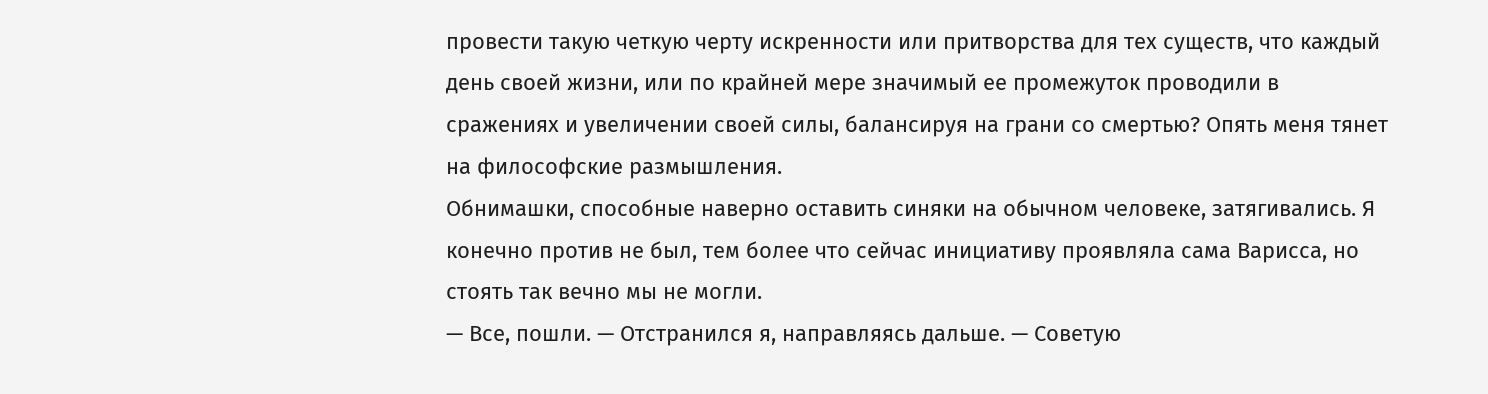провести такую четкую черту искренности или притворства для тех существ, что каждый день своей жизни, или по крайней мере значимый ее промежуток проводили в сражениях и увеличении своей силы, балансируя на грани со смертью? Опять меня тянет на философские размышления.
Обнимашки, способные наверно оставить синяки на обычном человеке, затягивались. Я конечно против не был, тем более что сейчас инициативу проявляла сама Варисса, но стоять так вечно мы не могли.
— Все, пошли. — Отстранился я, направляясь дальше. — Советую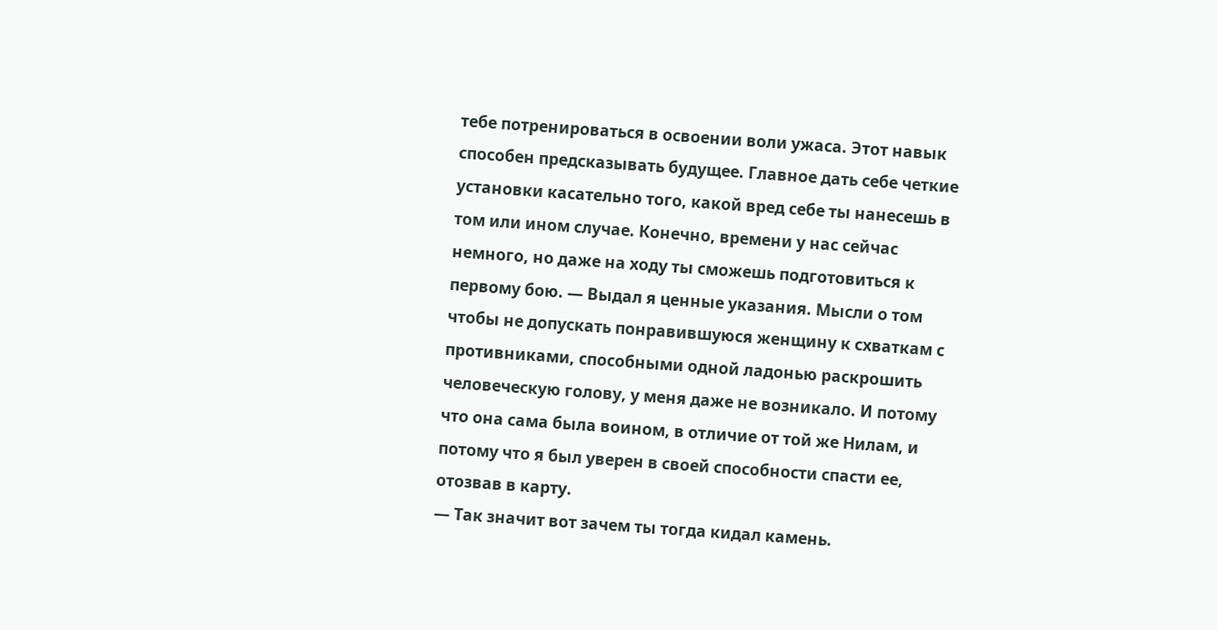тебе потренироваться в освоении воли ужаса. Этот навык способен предсказывать будущее. Главное дать себе четкие установки касательно того, какой вред себе ты нанесешь в том или ином случае. Конечно, времени у нас сейчас немного, но даже на ходу ты сможешь подготовиться к первому бою. — Выдал я ценные указания. Мысли о том чтобы не допускать понравившуюся женщину к схваткам с противниками, способными одной ладонью раскрошить человеческую голову, у меня даже не возникало. И потому что она сама была воином, в отличие от той же Нилам, и потому что я был уверен в своей способности спасти ее, отозвав в карту.
— Так значит вот зачем ты тогда кидал камень.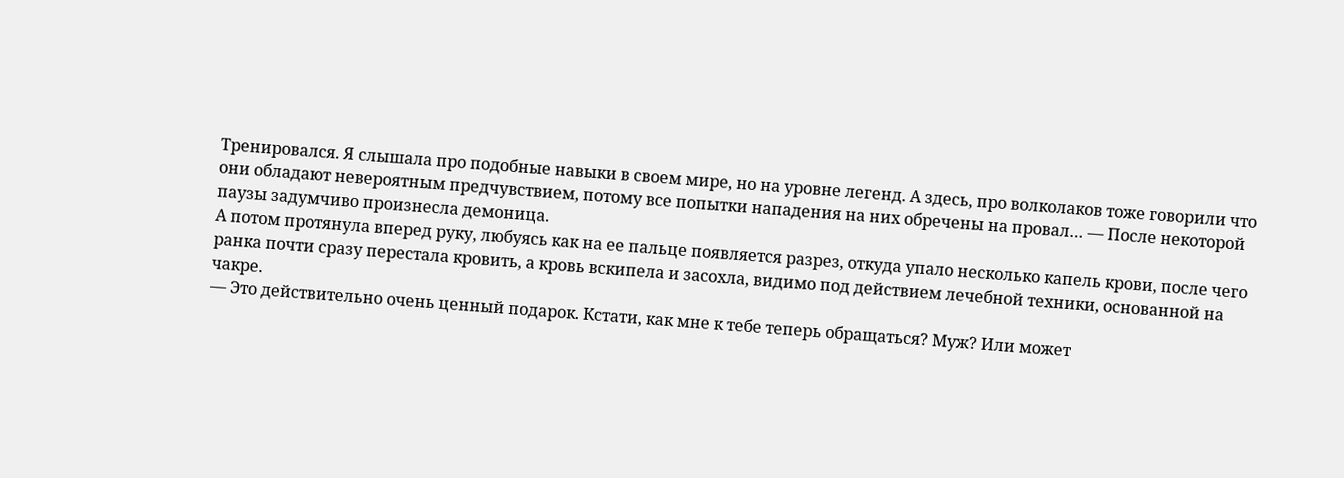Тренировался. Я слышала про подобные навыки в своем мире, но на уровне легенд. А здесь, про волколаков тоже говорили что они обладают невероятным предчувствием, потому все попытки нападения на них обречены на провал… — После некоторой паузы задумчиво произнесла демоница.
А потом протянула вперед руку, любуясь как на ее пальце появляется разрез, откуда упало несколько капель крови, после чего ранка почти сразу перестала кровить, а кровь вскипела и засохла, видимо под действием лечебной техники, основанной на чакре.
— Это действительно очень ценный подарок. Кстати, как мне к тебе теперь обращаться? Муж? Или может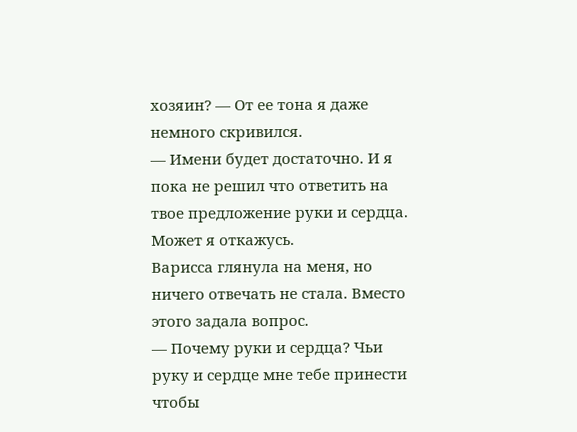хозяин? — От ее тона я даже немного скривился.
— Имени будет достаточно. И я пока не решил что ответить на твое предложение руки и сердца. Может я откажусь.
Варисса глянула на меня, но ничего отвечать не стала. Вместо этого задала вопрос.
— Почему руки и сердца? Чьи руку и сердце мне тебе принести чтобы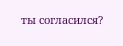ты согласился?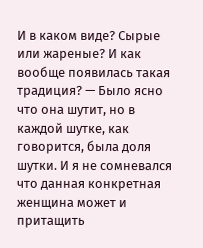И в каком виде? Сырые или жареные? И как вообще появилась такая традиция? — Было ясно что она шутит, но в каждой шутке, как говорится, была доля шутки. И я не сомневался что данная конкретная женщина может и притащить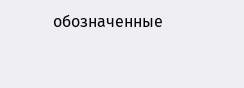обозначенные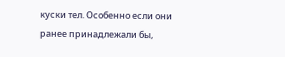куски тел. Особенно если они ранее принадлежали бы,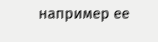например ее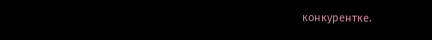конкурентке.